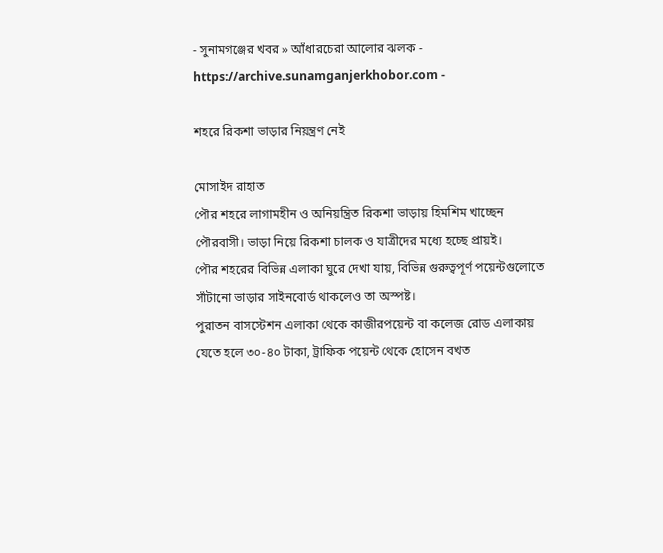- সুনামগঞ্জের খবর » আঁধারচেরা আলোর ঝলক - https://archive.sunamganjerkhobor.com -

শহরে রিকশা ভাড়ার নিয়ন্ত্রণ নেই

মোসাইদ রাহাত
পৌর শহরে লাগামহীন ও অনিয়ন্ত্রিত রিকশা ভাড়ায় হিমশিম খাচ্ছেন পৌরবাসী। ভাড়া নিয়ে রিকশা চালক ও যাত্রীদের মধ্যে হচ্ছে প্রায়ই।
পৌর শহরের বিভিন্ন এলাকা ঘুরে দেখা যায়, বিভিন্ন গুরুত্বপূর্ণ পয়েন্টগুলোতে সাঁটানো ভাড়ার সাইনবোর্ড থাকলেও তা অস্পষ্ট।
পুরাতন বাসস্টেশন এলাকা থেকে কাজীরপয়েন্ট বা কলেজ রোড এলাকায় যেতে হলে ৩০-৪০ টাকা, ট্রাফিক পয়েন্ট থেকে হোসেন বখত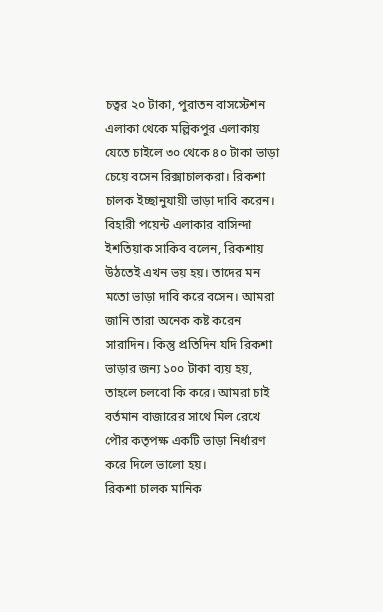চত্বর ২০ টাকা, পুরাতন বাসস্টেশন এলাকা থেকে মল্লিকপুর এলাকায় যেতে চাইলে ৩০ থেকে ৪০ টাকা ভাড়া চেয়ে বসেন রিক্সাচালকরা। রিকশা চালক ইচ্ছানুযায়ী ভাড়া দাবি করেন।
বিহারী পয়েন্ট এলাকার বাসিন্দা ইশতিয়াক সাকিব বলেন, রিকশায় উঠতেই এখন ভয় হয়। তাদের মন মতো ভাড়া দাবি করে বসেন। আমরা জানি তারা অনেক কষ্ট করেন সারাদিন। কিন্তু প্রতিদিন যদি রিকশা ভাড়ার জন্য ১০০ টাকা ব্যয় হয়, তাহলে চলবো কি করে। আমরা চাই বর্তমান বাজারের সাথে মিল রেখে পৌর কতৃপক্ষ একটি ভাড়া নির্ধারণ করে দিলে ভালো হয়।
রিকশা চালক মানিক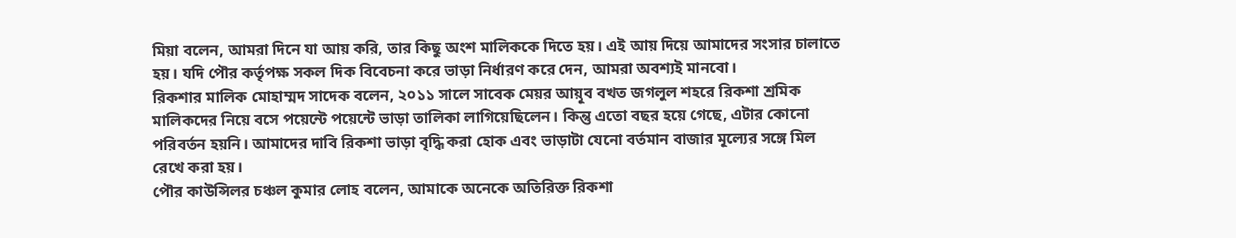মিয়া বলেন, আমরা দিনে যা আয় করি, তার কিছু অংশ মালিককে দিতে হয়। এই আয় দিয়ে আমাদের সংসার চালাতে হয়। যদি পৌর কর্তৃপক্ষ সকল দিক বিবেচনা করে ভাড়া নির্ধারণ করে দেন, আমরা অবশ্যই মানবো।
রিকশার মালিক মোহাম্মদ সাদেক বলেন, ২০১১ সালে সাবেক মেয়র আয়ূব বখত জগলুল শহরে রিকশা শ্রমিক মালিকদের নিয়ে বসে পয়েন্টে পয়েন্টে ভাড়া তালিকা লাগিয়েছিলেন। কিন্তু এতো বছর হয়ে গেছে, এটার কোনো পরিবর্তন হয়নি। আমাদের দাবি রিকশা ভাড়া বৃদ্ধি করা হোক এবং ভাড়াটা যেনো বর্তমান বাজার মূল্যের সঙ্গে মিল রেখে করা হয়।
পৌর কাউন্সিলর চঞ্চল কুমার লোহ বলেন, আমাকে অনেকে অতিরিক্ত রিকশা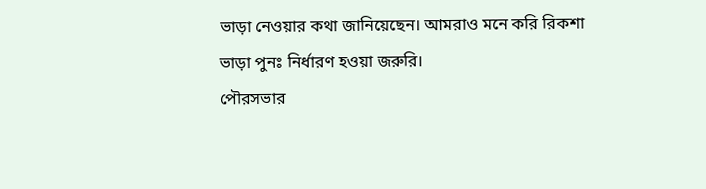ভাড়া নেওয়ার কথা জানিয়েছেন। আমরাও মনে করি রিকশা ভাড়া পুনঃ নির্ধারণ হওয়া জরুরি।
পৌরসভার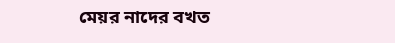মেয়র নাদের বখত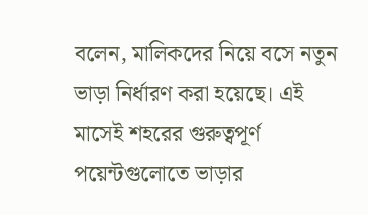বলেন, মালিকদের নিয়ে বসে নতুন ভাড়া নির্ধারণ করা হয়েছে। এই মাসেই শহরের গুরুত্বপূর্ণ পয়েন্টগুলোতে ভাড়ার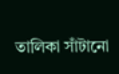তালিকা সাঁটানো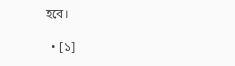হবে।

  • [১]